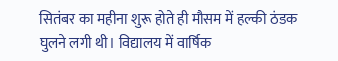सितंबर का महीना शुरू होते ही मौसम में हल्की ठंडक घुलने लगी थी। विद्यालय में वार्षिक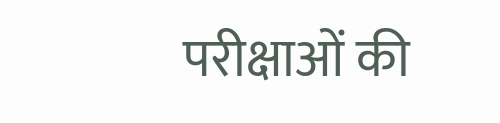परीक्षाओं की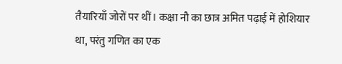तैयारियाँ जोरों पर थीं। कक्षा नौ का छात्र अमित पढ़ाई में होशियार था, परंतु गणित का एक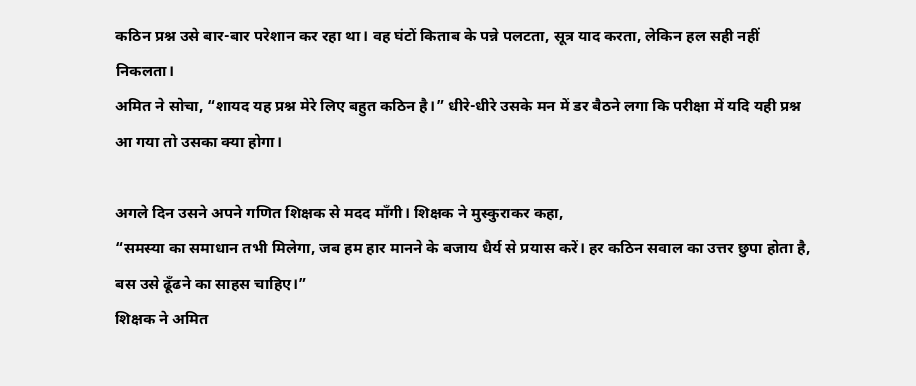कठिन प्रश्न उसे बार-बार परेशान कर रहा था। वह घंटों किताब के पन्ने पलटता, सूत्र याद करता, लेकिन हल सही नहीं निकलता।
अमित ने सोचा, “शायद यह प्रश्न मेरे लिए बहुत कठिन है।” धीरे-धीरे उसके मन में डर बैठने लगा कि परीक्षा में यदि यही प्रश्न आ गया तो उसका क्या होगा।

अगले दिन उसने अपने गणित शिक्षक से मदद माँगी। शिक्षक ने मुस्कुराकर कहा,
“समस्या का समाधान तभी मिलेगा, जब हम हार मानने के बजाय धैर्य से प्रयास करें। हर कठिन सवाल का उत्तर छुपा होता है, बस उसे ढूँढने का साहस चाहिए।”
शिक्षक ने अमित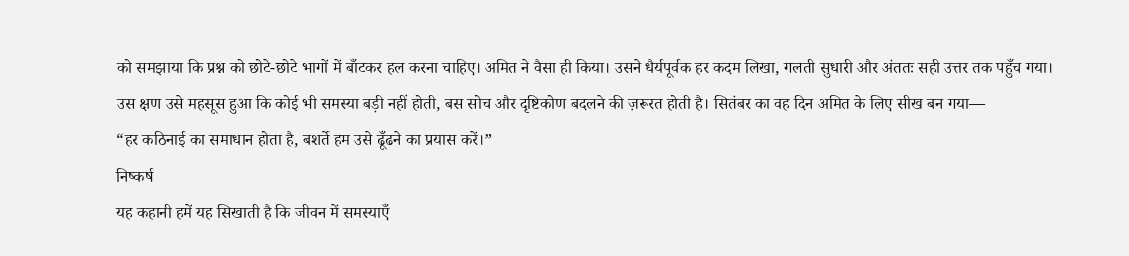को समझाया कि प्रश्न को छोटे-छोटे भागों में बाँटकर हल करना चाहिए। अमित ने वैसा ही किया। उसने धैर्यपूर्वक हर कदम लिखा, गलती सुधारी और अंततः सही उत्तर तक पहुँच गया।
उस क्षण उसे महसूस हुआ कि कोई भी समस्या बड़ी नहीं होती, बस सोच और दृष्टिकोण बदलने की ज़रूरत होती है। सितंबर का वह दिन अमित के लिए सीख बन गया—
“हर कठिनाई का समाधान होता है, बशर्ते हम उसे ढूँढने का प्रयास करें।”
निष्कर्ष
यह कहानी हमें यह सिखाती है कि जीवन में समस्याएँ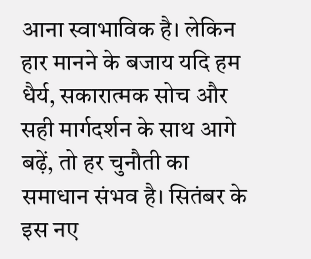आना स्वाभाविक है। लेकिन हार मानने के बजाय यदि हम धैर्य, सकारात्मक सोच और सही मार्गदर्शन के साथ आगे बढ़ें, तो हर चुनौती का समाधान संभव है। सितंबर के इस नए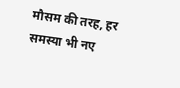मौसम की तरह, हर समस्या भी नए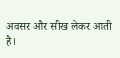अवसर और सीख लेकर आती है।